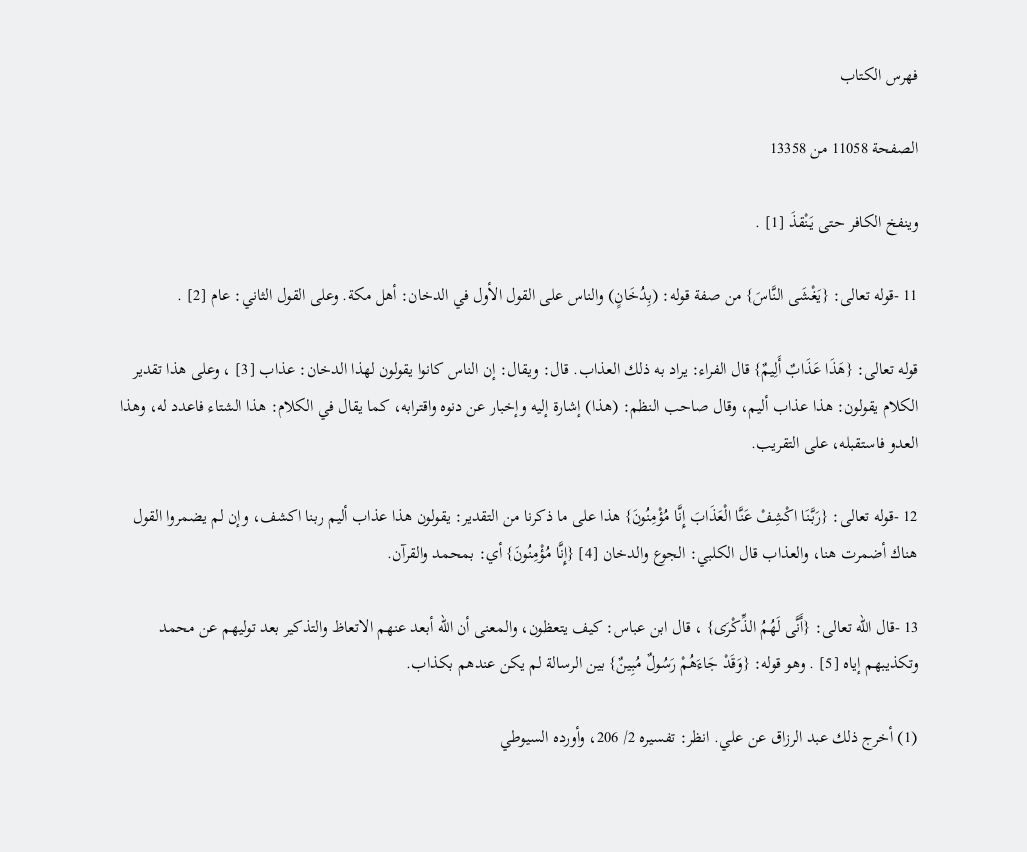فهرس الكتاب

الصفحة 11058 من 13358

وينفخ الكافر حتى يَنْقذَ [1] .

11 -قوله تعالى: {يَغْشَى النَّاسَ} من صفة قوله: (بِدُخَانٍ) والناس على القول الأول في الدخان: أهل مكة. وعلى القول الثاني: عام [2] .

قوله تعالى: {هَذَا عَذَابٌ أَلِيمٌ} قال الفراء: يراد به ذلك العذاب. قال: ويقال: إن الناس كانوا يقولون لهذا الدخان: عذاب [3] ، وعلى هذا تقدير الكلام يقولون: هذا عذاب أليم، وقال صاحب النظم: (هذا) إشارة إليه وإخبار عن دنوه واقترابه، كما يقال في الكلام: هذا الشتاء فاعدد له، وهذا العدو فاستقبله، على التقريب.

12 -قوله تعالى: {رَبَّنَا اكْشِفْ عَنَّا الْعَذَابَ إِنَّا مُؤْمِنُونَ} هذا على ما ذكرنا من التقدير: يقولون هذا عذاب أليم ربنا اكشف، وإن لم يضمروا القول هناك أضمرت هنا، والعذاب قال الكلبي: الجوع والدخان [4] {إِنَّا مُؤْمِنُونَ} أي: بمحمد والقرآن.

13 -قال الله تعالى: {أَنَّى لَهُمُ الذِّكْرَى} ، قال ابن عباس: كيف يتعظون، والمعنى أن الله أبعد عنهم الاتعاظ والتذكير بعد توليهم عن محمد وتكذيبهم إياه [5] . وهو قوله: {وَقَدْ جَاءَهُمْ رَسُولٌ مُبِينٌ} بين الرسالة لم يكن عندهم بكذاب.

(1) أخرج ذلك عبد الرزاق عن علي. انظر: تفسيره 2/ 206، وأورده السيوطي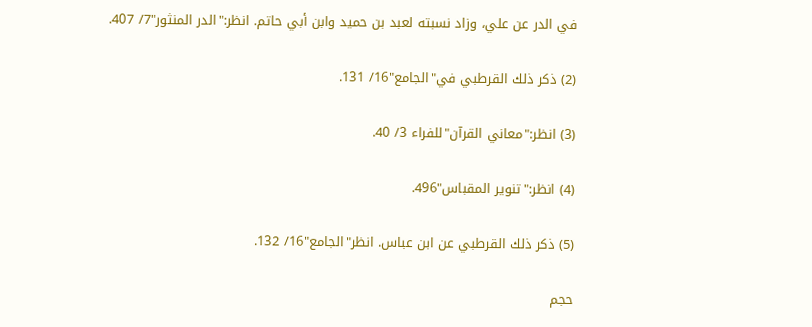في الدر عن علي، وزاد نسبته لعبد بن حميد وابن أبي حاتم. انظر:"الدر المنثور"7/ 407.

(2) ذكر ذلك القرطبي في"الجامع"16/ 131.

(3) انظر:"معاني القرآن"للفراء 3/ 40.

(4) انظر:"تنوير المقباس"496.

(5) ذكر ذلك القرطبي عن ابن عباس. انظر"الجامع"16/ 132.

حجم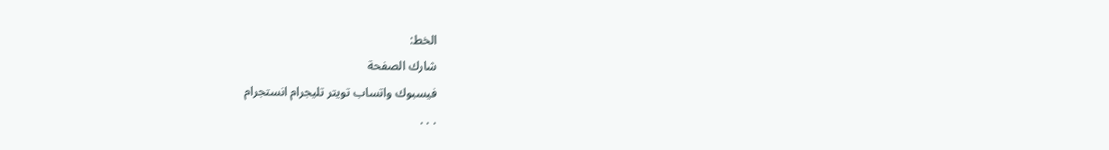الخط:
شارك الصفحة
فيسبوك واتساب تويتر تليجرام انستجرام
. . .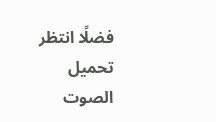فضلًا انتظر تحميل الصوت